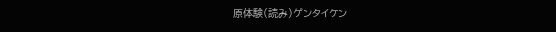原体験(読み)ゲンタイケン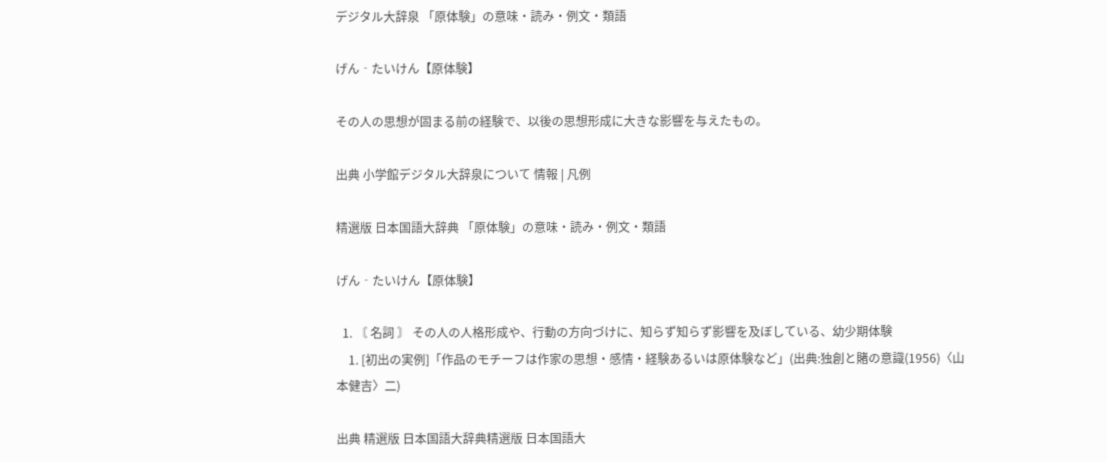デジタル大辞泉 「原体験」の意味・読み・例文・類語

げん‐たいけん【原体験】

その人の思想が固まる前の経験で、以後の思想形成に大きな影響を与えたもの。

出典 小学館デジタル大辞泉について 情報 | 凡例

精選版 日本国語大辞典 「原体験」の意味・読み・例文・類語

げん‐たいけん【原体験】

  1. 〘 名詞 〙 その人の人格形成や、行動の方向づけに、知らず知らず影響を及ぼしている、幼少期体験
    1. [初出の実例]「作品のモチーフは作家の思想・感情・経験あるいは原体験など」(出典:独創と賭の意識(1956)〈山本健吉〉二)

出典 精選版 日本国語大辞典精選版 日本国語大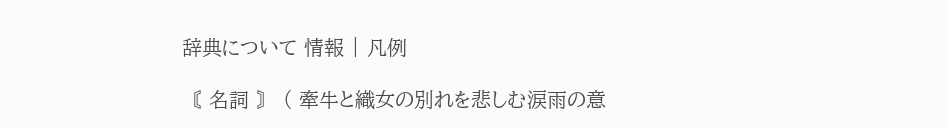辞典について 情報 | 凡例

〘 名詞 〙 ( 牽牛と織女の別れを悲しむ涙雨の意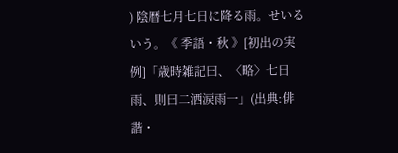) 陰暦七月七日に降る雨。せいるいう。《 季語・秋 》[初出の実例]「歳時雑記曰、〈略〉七日雨、則曰二洒涙雨一」(出典:俳諧・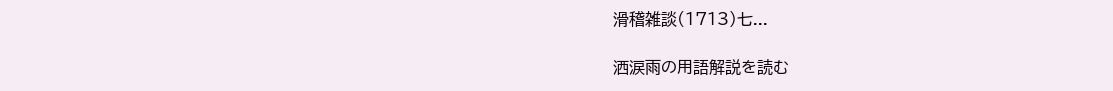滑稽雑談(1713)七...

洒涙雨の用語解説を読む